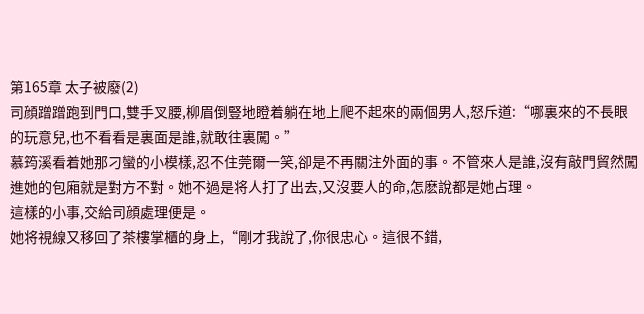第165章 太子被廢(2)
司顔蹭蹭跑到門口,雙手叉腰,柳眉倒豎地瞪着躺在地上爬不起來的兩個男人,怒斥道:“哪裏來的不長眼的玩意兒,也不看看是裏面是誰,就敢往裏闖。”
慕筠溪看着她那刁蠻的小模樣,忍不住莞爾一笑,卻是不再關注外面的事。不管來人是誰,沒有敲門貿然闖進她的包廂就是對方不對。她不過是将人打了出去,又沒要人的命,怎麽說都是她占理。
這樣的小事,交給司顔處理便是。
她将視線又移回了茶樓掌櫃的身上,“剛才我說了,你很忠心。這很不錯,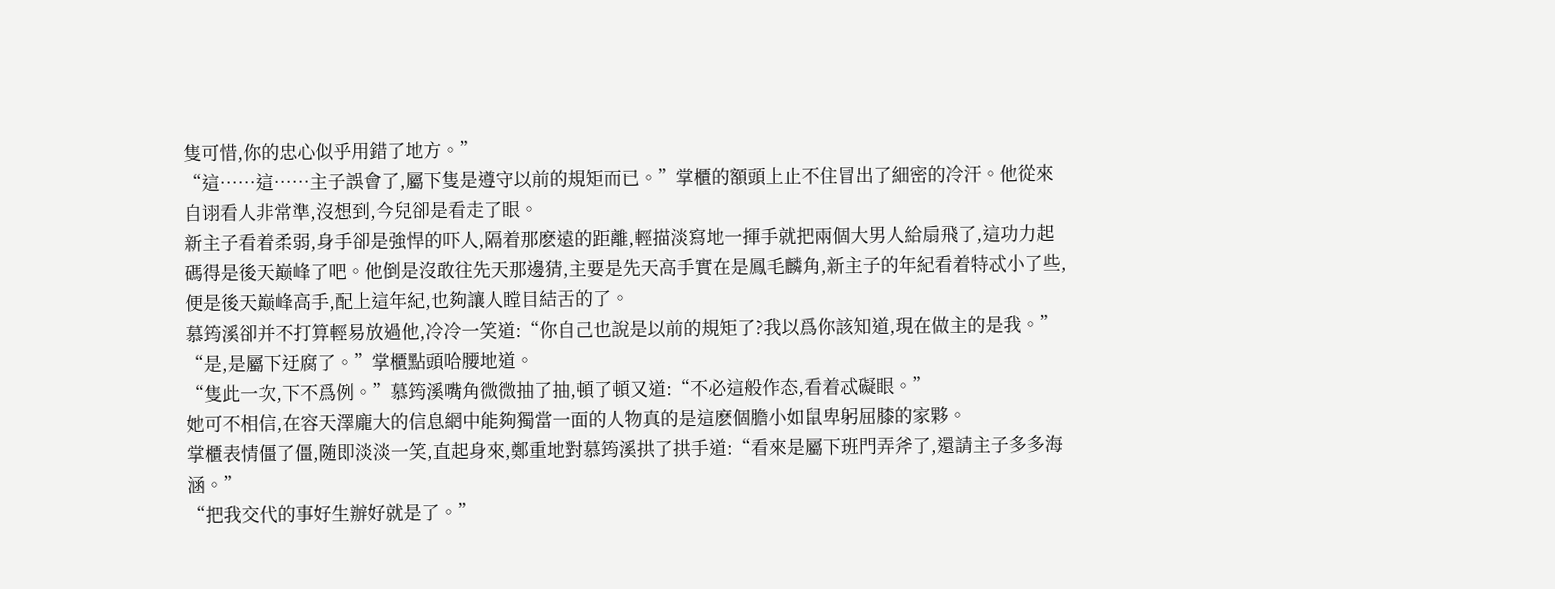隻可惜,你的忠心似乎用錯了地方。”
“這……這……主子誤會了,屬下隻是遵守以前的規矩而已。”掌櫃的額頭上止不住冒出了細密的冷汗。他從來自诩看人非常準,沒想到,今兒卻是看走了眼。
新主子看着柔弱,身手卻是強悍的吓人,隔着那麽遠的距離,輕描淡寫地一揮手就把兩個大男人給扇飛了,這功力起碼得是後天巅峰了吧。他倒是沒敢往先天那邊猜,主要是先天高手實在是鳳毛麟角,新主子的年紀看着特忒小了些,便是後天巅峰高手,配上這年紀,也夠讓人瞠目結舌的了。
慕筠溪卻并不打算輕易放過他,冷冷一笑道:“你自己也說是以前的規矩了?我以爲你該知道,現在做主的是我。”
“是,是屬下迂腐了。”掌櫃點頭哈腰地道。
“隻此一次,下不爲例。”慕筠溪嘴角微微抽了抽,頓了頓又道:“不必這般作态,看着忒礙眼。”
她可不相信,在容天澤龐大的信息網中能夠獨當一面的人物真的是這麽個膽小如鼠卑躬屈膝的家夥。
掌櫃表情僵了僵,随即淡淡一笑,直起身來,鄭重地對慕筠溪拱了拱手道:“看來是屬下班門弄斧了,還請主子多多海涵。”
“把我交代的事好生辦好就是了。”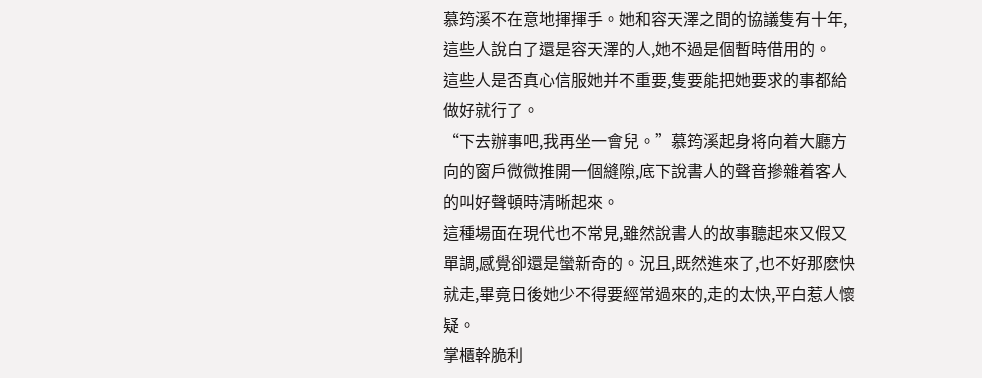慕筠溪不在意地揮揮手。她和容天澤之間的協議隻有十年,這些人說白了還是容天澤的人,她不過是個暫時借用的。
這些人是否真心信服她并不重要,隻要能把她要求的事都給做好就行了。
“下去辦事吧,我再坐一會兒。”慕筠溪起身将向着大廳方向的窗戶微微推開一個縫隙,底下說書人的聲音摻雜着客人的叫好聲頓時清晰起來。
這種場面在現代也不常見,雖然說書人的故事聽起來又假又單調,感覺卻還是蠻新奇的。況且,既然進來了,也不好那麽快就走,畢竟日後她少不得要經常過來的,走的太快,平白惹人懷疑。
掌櫃幹脆利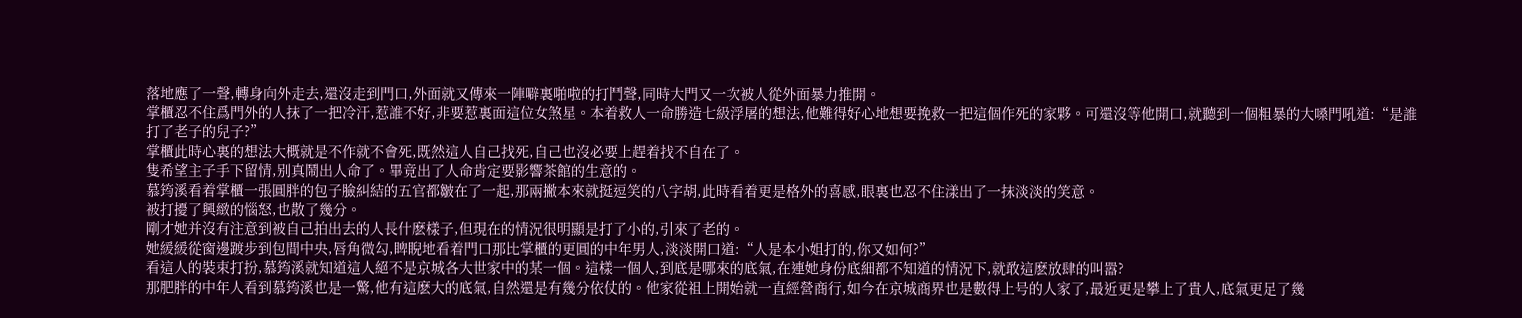落地應了一聲,轉身向外走去,還沒走到門口,外面就又傳來一陣噼裏啪啦的打鬥聲,同時大門又一次被人從外面暴力推開。
掌櫃忍不住爲門外的人抹了一把冷汗,惹誰不好,非要惹裏面這位女煞星。本着救人一命勝造七級浮屠的想法,他難得好心地想要挽救一把這個作死的家夥。可還沒等他開口,就聽到一個粗暴的大嗓門吼道:“是誰打了老子的兒子?”
掌櫃此時心裏的想法大概就是不作就不會死,既然這人自己找死,自己也沒必要上趕着找不自在了。
隻希望主子手下留情,别真鬧出人命了。畢竟出了人命肯定要影響茶館的生意的。
慕筠溪看着掌櫃一張圓胖的包子臉糾結的五官都皺在了一起,那兩撇本來就挺逗笑的八字胡,此時看着更是格外的喜感,眼裏也忍不住漾出了一抹淡淡的笑意。
被打擾了興緻的惱怒,也散了幾分。
剛才她并沒有注意到被自己拍出去的人長什麽樣子,但現在的情況很明顯是打了小的,引來了老的。
她緩緩從窗邊踱步到包間中央,唇角微勾,睥睨地看着門口那比掌櫃的更圓的中年男人,淡淡開口道:“人是本小姐打的,你又如何?”
看這人的裝束打扮,慕筠溪就知道這人絕不是京城各大世家中的某一個。這樣一個人,到底是哪來的底氣,在連她身份底細都不知道的情況下,就敢這麽放肆的叫嚣?
那肥胖的中年人看到慕筠溪也是一驚,他有這麽大的底氣,自然還是有幾分依仗的。他家從祖上開始就一直經營商行,如今在京城商界也是數得上号的人家了,最近更是攀上了貴人,底氣更足了幾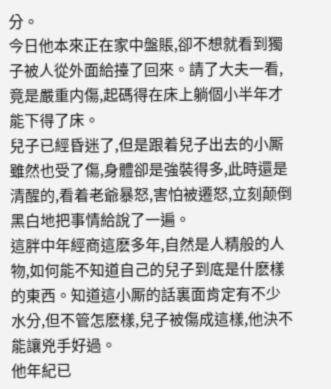分。
今日他本來正在家中盤賬,卻不想就看到獨子被人從外面給擡了回來。請了大夫一看,竟是嚴重内傷,起碼得在床上躺個小半年才能下得了床。
兒子已經昏迷了,但是跟着兒子出去的小厮雖然也受了傷,身體卻是強裝得多,此時還是清醒的,看着老爺暴怒,害怕被遷怒,立刻颠倒黑白地把事情給說了一遍。
這胖中年經商這麽多年,自然是人精般的人物,如何能不知道自己的兒子到底是什麽樣的東西。知道這小厮的話裏面肯定有不少水分,但不管怎麽樣,兒子被傷成這樣,他決不能讓兇手好過。
他年紀已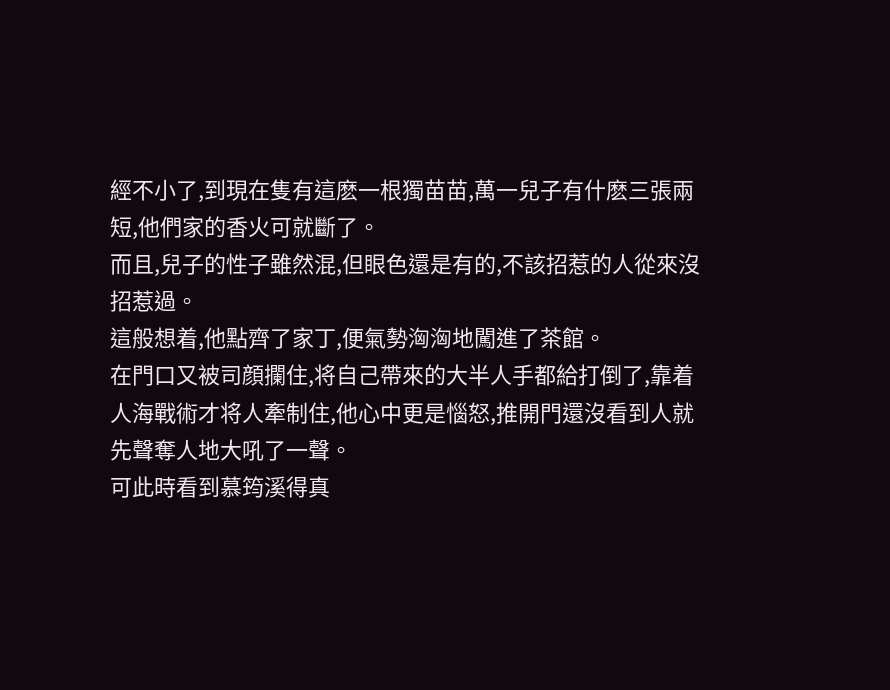經不小了,到現在隻有這麽一根獨苗苗,萬一兒子有什麽三張兩短,他們家的香火可就斷了。
而且,兒子的性子雖然混,但眼色還是有的,不該招惹的人從來沒招惹過。
這般想着,他點齊了家丁,便氣勢洶洶地闖進了茶館。
在門口又被司顔攔住,将自己帶來的大半人手都給打倒了,靠着人海戰術才将人牽制住,他心中更是惱怒,推開門還沒看到人就先聲奪人地大吼了一聲。
可此時看到慕筠溪得真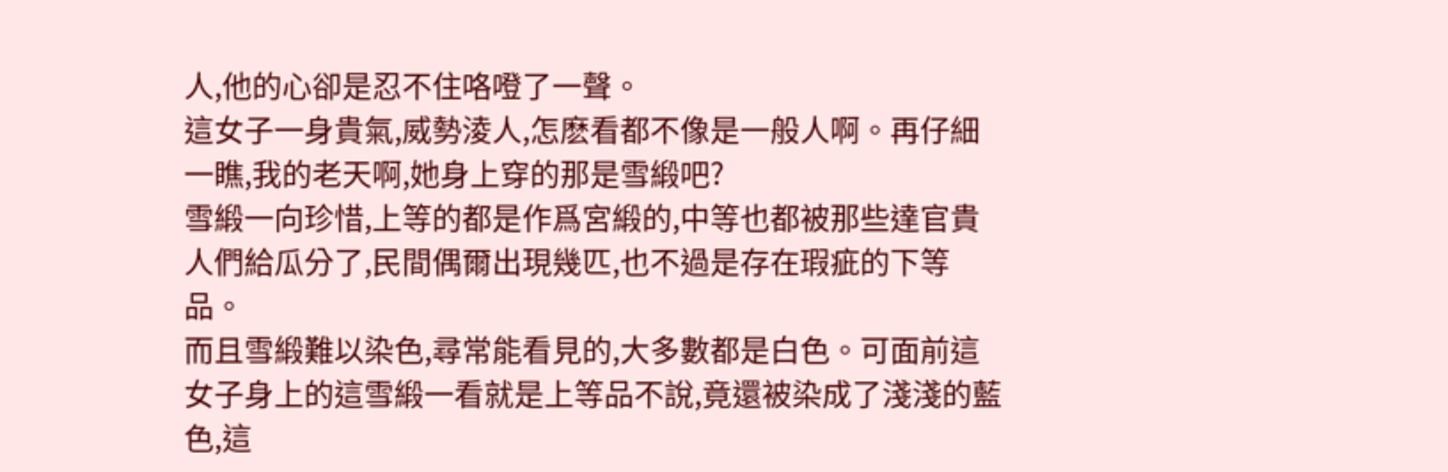人,他的心卻是忍不住咯噔了一聲。
這女子一身貴氣,威勢淩人,怎麽看都不像是一般人啊。再仔細一瞧,我的老天啊,她身上穿的那是雪緞吧?
雪緞一向珍惜,上等的都是作爲宮緞的,中等也都被那些達官貴人們給瓜分了,民間偶爾出現幾匹,也不過是存在瑕疵的下等品。
而且雪緞難以染色,尋常能看見的,大多數都是白色。可面前這女子身上的這雪緞一看就是上等品不說,竟還被染成了淺淺的藍色,這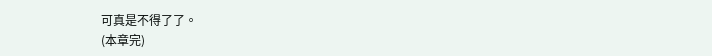可真是不得了了。
(本章完)